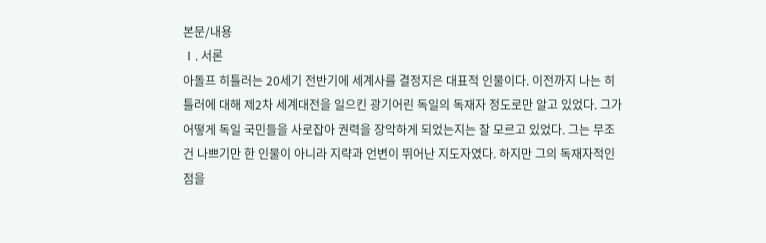본문/내용
Ⅰ. 서론
아돌프 히틀러는 20세기 전반기에 세계사를 결정지은 대표적 인물이다. 이전까지 나는 히틀러에 대해 제2차 세계대전을 일으킨 광기어린 독일의 독재자 정도로만 알고 있었다. 그가 어떻게 독일 국민들을 사로잡아 권력을 장악하게 되었는지는 잘 모르고 있었다. 그는 무조건 나쁘기만 한 인물이 아니라 지략과 언변이 뛰어난 지도자였다. 하지만 그의 독재자적인 점을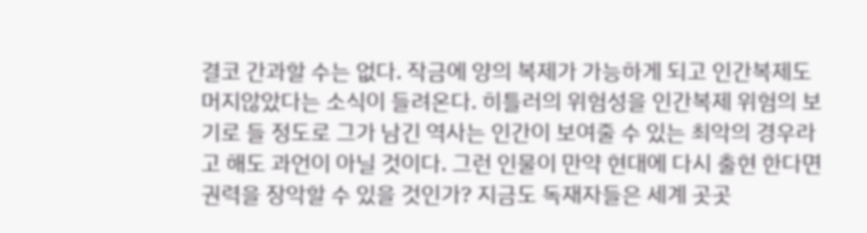결코 간과할 수는 없다. 작금에 양의 복제가 가능하게 되고 인간복제도 머지않았다는 소식이 들려온다. 히틀러의 위험성을 인간복제 위험의 보기로 들 정도로 그가 남긴 역사는 인간이 보여줄 수 있는 최악의 경우라고 해도 과언이 아닐 것이다. 그런 인물이 만약 현대에 다시 출현 한다면 권력을 장악할 수 있을 것인가? 지금도 독재자들은 세계 곳곳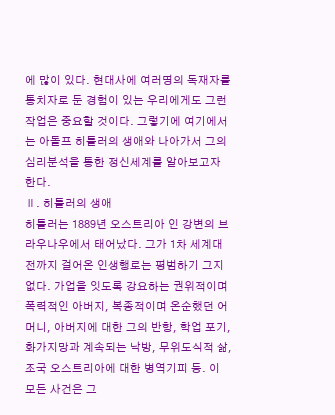에 많이 있다. 현대사에 여러명의 독재자를 통치자로 둔 경험이 있는 우리에게도 그런 작업은 중요할 것이다. 그렇기에 여기에서는 아돌프 히틀러의 생애와 나아가서 그의 심리분석을 통한 정신세계를 알아보고자 한다.
Ⅱ. 히틀러의 생애
히틀러는 1889년 오스트리아 인 강변의 브라우나우에서 태어났다. 그가 1차 세계대전까지 걸어온 인생행로는 평범하기 그지 없다. 가업을 잇도록 강요하는 권위적이며 폭력적인 아버지, 복종적이며 온순했던 어머니, 아버지에 대한 그의 반항, 학업 포기, 화가지망과 계속되는 낙방, 무위도식적 삶, 조국 오스트리아에 대한 병역기피 등. 이 모든 사건은 그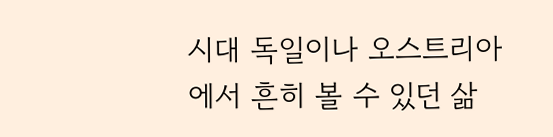시대 독일이나 오스트리아에서 흔히 볼 수 있던 삶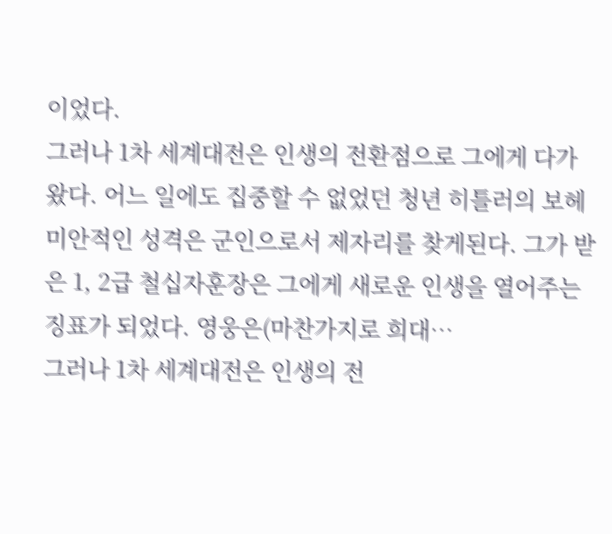이었다.
그러나 1차 세계대전은 인생의 전환점으로 그에게 다가왔다. 어느 일에도 집중할 수 없었던 청년 히틀러의 보헤미안적인 성격은 군인으로서 제자리를 찾게된다. 그가 받은 1, 2급 철십자훈장은 그에게 새로운 인생을 열어주는 징표가 되었다. 영웅은(마찬가지로 희대…
그러나 1차 세계대전은 인생의 전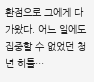환점으로 그에게 다가왔다. 어느 일에도 집중할 수 없었던 청년 히틀…